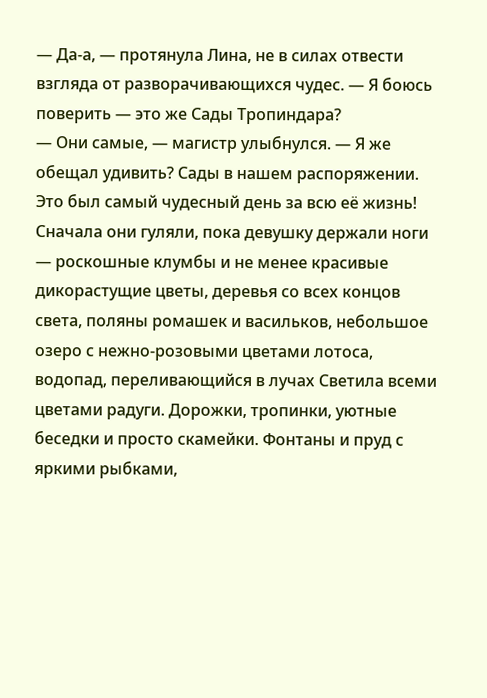— Да-а, — протянула Лина, не в силах отвести взгляда от разворачивающихся чудес. — Я боюсь поверить — это же Сады Тропиндара?
— Они самые, — магистр улыбнулся. — Я же обещал удивить? Сады в нашем распоряжении.
Это был самый чудесный день за всю её жизнь!
Сначала они гуляли, пока девушку держали ноги — роскошные клумбы и не менее красивые дикорастущие цветы, деревья со всех концов света, поляны ромашек и васильков, небольшое озеро с нежно-розовыми цветами лотоса, водопад, переливающийся в лучах Светила всеми цветами радуги. Дорожки, тропинки, уютные беседки и просто скамейки. Фонтаны и пруд с яркими рыбками,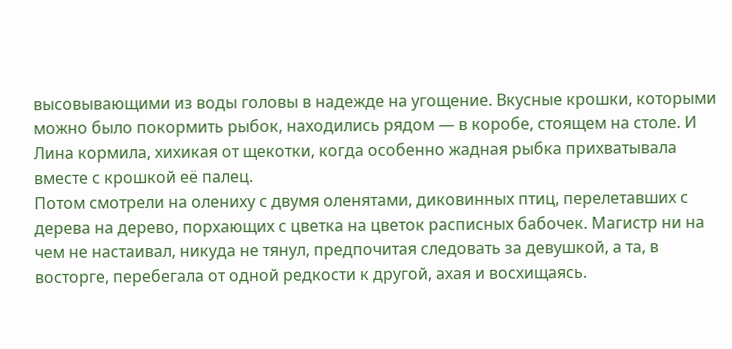высовывающими из воды головы в надежде на угощение. Вкусные крошки, которыми можно было покормить рыбок, находились рядом — в коробе, стоящем на столе. И Лина кормила, хихикая от щекотки, когда особенно жадная рыбка прихватывала вместе с крошкой её палец.
Потом смотрели на олениху с двумя оленятами, диковинных птиц, перелетавших с дерева на дерево, порхающих с цветка на цветок расписных бабочек. Магистр ни на чем не настаивал, никуда не тянул, предпочитая следовать за девушкой, а та, в восторге, перебегала от одной редкости к другой, ахая и восхищаясь.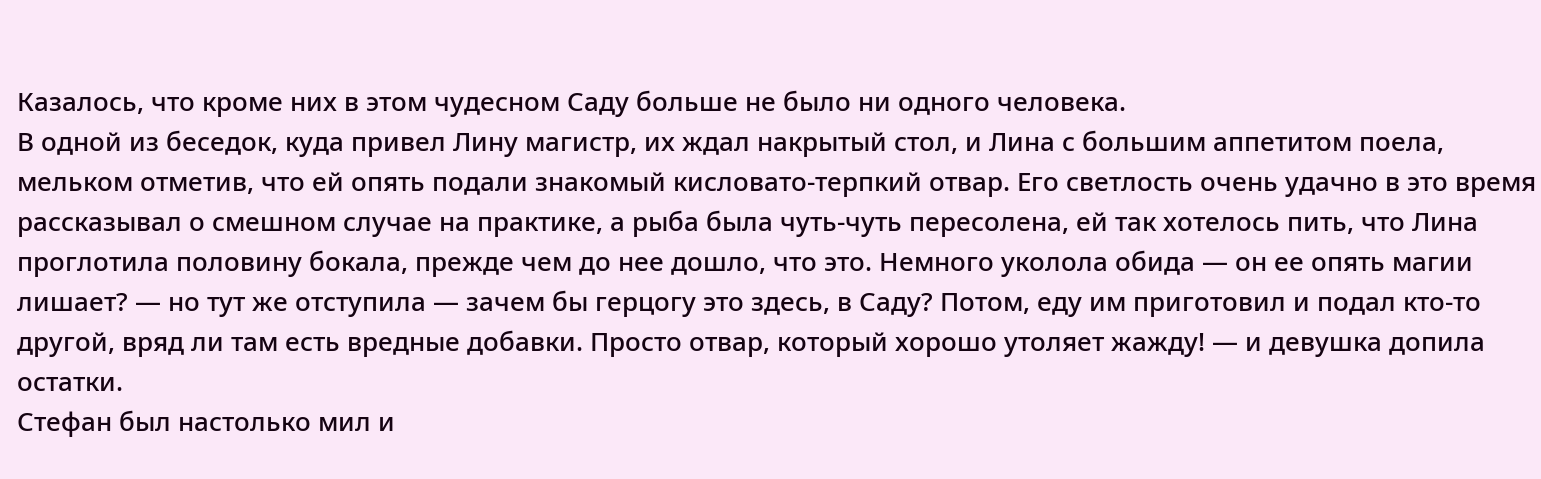Казалось, что кроме них в этом чудесном Саду больше не было ни одного человека.
В одной из беседок, куда привел Лину магистр, их ждал накрытый стол, и Лина с большим аппетитом поела, мельком отметив, что ей опять подали знакомый кисловато-терпкий отвар. Его светлость очень удачно в это время рассказывал о смешном случае на практике, а рыба была чуть-чуть пересолена, ей так хотелось пить, что Лина проглотила половину бокала, прежде чем до нее дошло, что это. Немного уколола обида — он ее опять магии лишает? — но тут же отступила — зачем бы герцогу это здесь, в Саду? Потом, еду им приготовил и подал кто-то другой, вряд ли там есть вредные добавки. Просто отвар, который хорошо утоляет жажду! — и девушка допила остатки.
Стефан был настолько мил и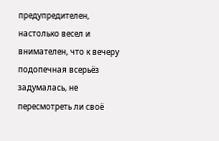предупредителен, настолько весел и внимателен, что к вечеру подопечная всерьёз задумалась, не пересмотреть ли своё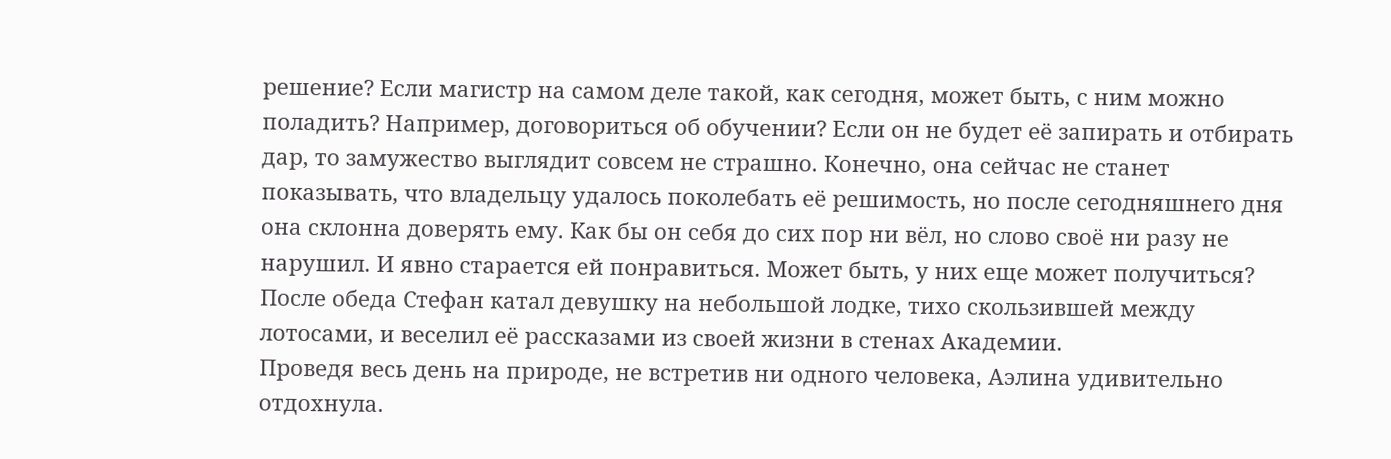решение? Если магистр на самом деле такой, как сегодня, может быть, с ним можно поладить? Например, договориться об обучении? Если он не будет её запирать и отбирать дар, то замужество выглядит совсем не страшно. Конечно, она сейчас не станет показывать, что владельцу удалось поколебать её решимость, но после сегодняшнего дня она склонна доверять ему. Как бы он себя до сих пор ни вёл, но слово своё ни разу не нарушил. И явно старается ей понравиться. Может быть, у них еще может получиться?
После обеда Стефан катал девушку на небольшой лодке, тихо скользившей между лотосами, и веселил её рассказами из своей жизни в стенах Академии.
Проведя весь день на природе, не встретив ни одного человека, Аэлина удивительно отдохнула.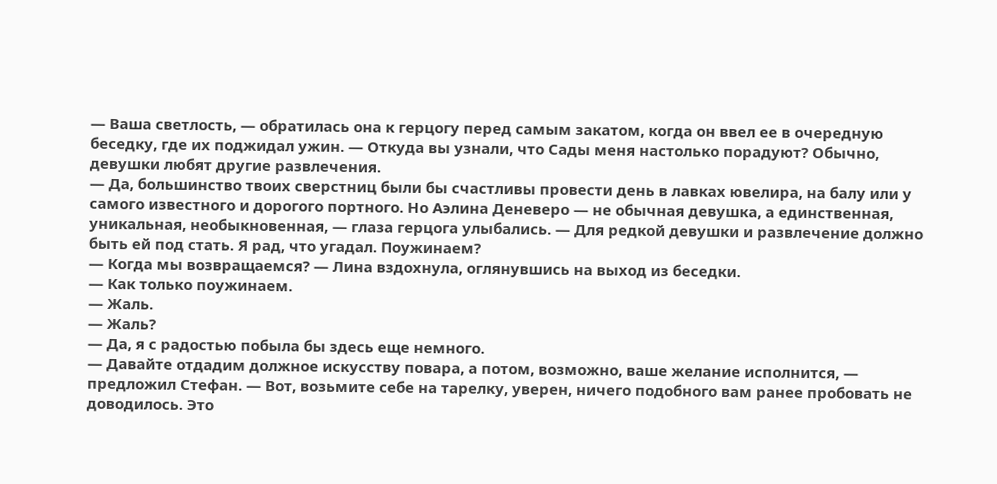— Ваша светлость, — обратилась она к герцогу перед самым закатом, когда он ввел ее в очередную беседку, где их поджидал ужин. — Откуда вы узнали, что Сады меня настолько порадуют? Обычно, девушки любят другие развлечения.
— Да, большинство твоих сверстниц были бы счастливы провести день в лавках ювелира, на балу или у самого известного и дорогого портного. Но Аэлина Деневеро — не обычная девушка, а единственная, уникальная, необыкновенная, — глаза герцога улыбались. — Для редкой девушки и развлечение должно быть ей под стать. Я рад, что угадал. Поужинаем?
— Когда мы возвращаемся? — Лина вздохнула, оглянувшись на выход из беседки.
— Как только поужинаем.
— Жаль.
— Жаль?
— Да, я с радостью побыла бы здесь еще немного.
— Давайте отдадим должное искусству повара, а потом, возможно, ваше желание исполнится, — предложил Стефан. — Вот, возьмите себе на тарелку, уверен, ничего подобного вам ранее пробовать не доводилось. Это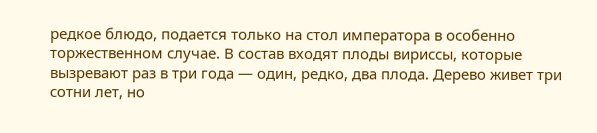редкое блюдо, подается только на стол императора в особенно торжественном случае. В состав входят плоды вириссы, которые вызревают раз в три года — один, редко, два плода. Дерево живет три сотни лет, но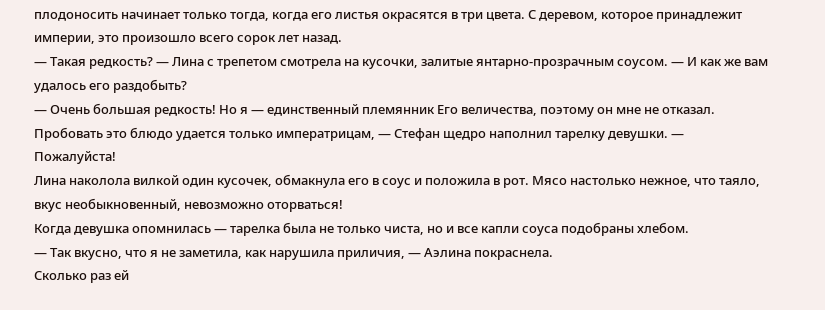плодоносить начинает только тогда, когда его листья окрасятся в три цвета. С деревом, которое принадлежит империи, это произошло всего сорок лет назад.
— Такая редкость? — Лина с трепетом смотрела на кусочки, залитые янтарно-прозрачным соусом. — И как же вам удалось его раздобыть?
— Очень большая редкость! Но я — единственный племянник Его величества, поэтому он мне не отказал. Пробовать это блюдо удается только императрицам, — Стефан щедро наполнил тарелку девушки. — Пожалуйста!
Лина наколола вилкой один кусочек, обмакнула его в соус и положила в рот. Мясо настолько нежное, что таяло, вкус необыкновенный, невозможно оторваться!
Когда девушка опомнилась — тарелка была не только чиста, но и все капли соуса подобраны хлебом.
— Так вкусно, что я не заметила, как нарушила приличия, — Аэлина покраснела.
Сколько раз ей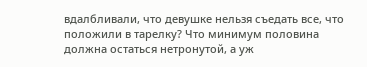вдалбливали, что девушке нельзя съедать все, что положили в тарелку? Что минимум половина должна остаться нетронутой, а уж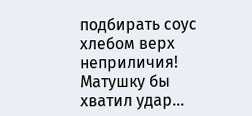подбирать соус хлебом верх неприличия! Матушку бы хватил удар…